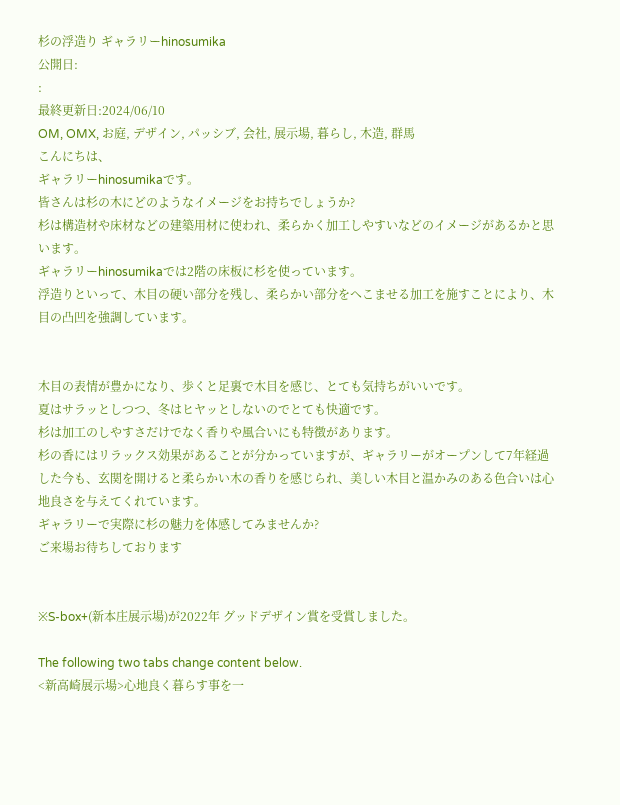杉の浮造り ギャラリーhinosumika
公開日:
:
最終更新日:2024/06/10
OM, OMX, お庭, デザイン, パッシブ, 会社, 展示場, 暮らし, 木造, 群馬
こんにちは、
ギャラリーhinosumikaです。
皆さんは杉の木にどのようなイメージをお持ちでしょうか?
杉は構造材や床材などの建築用材に使われ、柔らかく加工しやすいなどのイメージがあるかと思います。
ギャラリーhinosumikaでは2階の床板に杉を使っています。
浮造りといって、木目の硬い部分を残し、柔らかい部分をへこませる加工を施すことにより、木目の凸凹を強調しています。


木目の表情が豊かになり、歩くと足裏で木目を感じ、とても気持ちがいいです。
夏はサラッとしつつ、冬はヒヤッとしないのでとても快適です。
杉は加工のしやすさだけでなく香りや風合いにも特徴があります。
杉の香にはリラックス効果があることが分かっていますが、ギャラリーがオープンして7年経過した今も、玄関を開けると柔らかい木の香りを感じられ、美しい木目と温かみのある色合いは心地良さを与えてくれています。
ギャラリーで実際に杉の魅力を体感してみませんか?
ご来場お待ちしております


※S-box+(新本庄展示場)が2022年 グッドデザイン賞を受賞しました。

The following two tabs change content below.
<新高崎展示場>心地良く暮らす事を一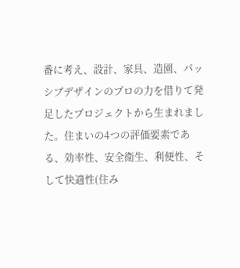番に考え、設計、家具、造園、パッシブデザインのプロの力を借りて発足したプロジェクトから生まれました。住まいの4つの評価要素である、効率性、安全衛生、利便性、そして快適性(住み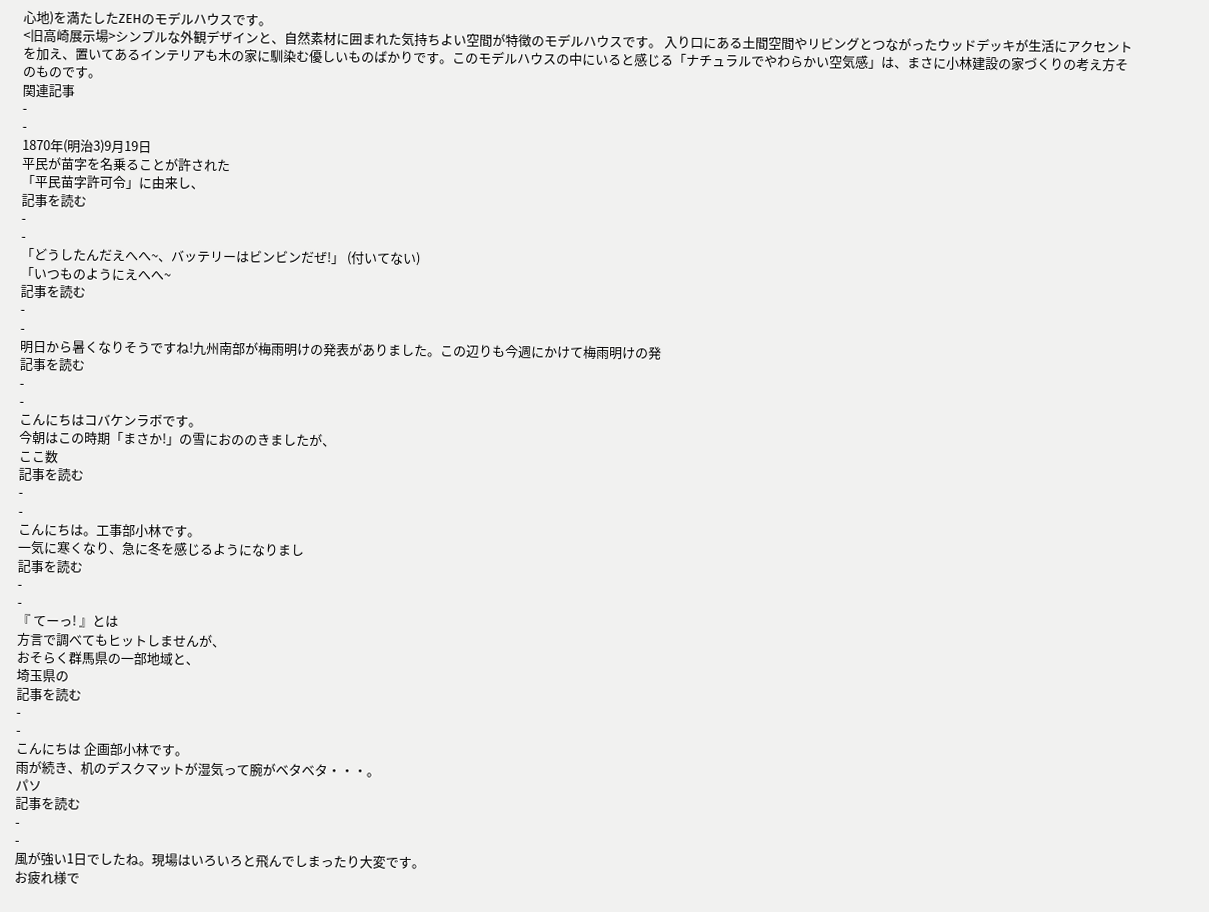心地)を満たしたZEHのモデルハウスです。
<旧高崎展示場>シンプルな外観デザインと、自然素材に囲まれた気持ちよい空間が特徴のモデルハウスです。 入り口にある土間空間やリビングとつながったウッドデッキが生活にアクセントを加え、置いてあるインテリアも木の家に馴染む優しいものばかりです。このモデルハウスの中にいると感じる「ナチュラルでやわらかい空気感」は、まさに小林建設の家づくりの考え方そのものです。
関連記事
-
-
1870年(明治3)9月19日
平民が苗字を名乗ることが許された
「平民苗字許可令」に由来し、
記事を読む
-
-
「どうしたんだえへへ~、バッテリーはビンビンだぜ!」 (付いてない)
「いつものようにえへへ~
記事を読む
-
-
明日から暑くなりそうですね!九州南部が梅雨明けの発表がありました。この辺りも今週にかけて梅雨明けの発
記事を読む
-
-
こんにちはコバケンラボです。
今朝はこの時期「まさか!」の雪におののきましたが、
ここ数
記事を読む
-
-
こんにちは。工事部小林です。
一気に寒くなり、急に冬を感じるようになりまし
記事を読む
-
-
『 てーっ! 』とは
方言で調べてもヒットしませんが、
おそらく群馬県の一部地域と、
埼玉県の
記事を読む
-
-
こんにちは 企画部小林です。
雨が続き、机のデスクマットが湿気って腕がベタベタ・・・。
パソ
記事を読む
-
-
風が強い1日でしたね。現場はいろいろと飛んでしまったり大変です。
お疲れ様で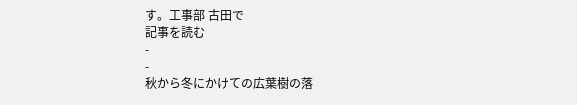す。工事部 古田で
記事を読む
-
-
秋から冬にかけての広葉樹の落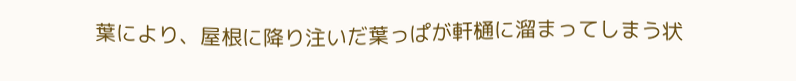葉により、屋根に降り注いだ葉っぱが軒樋に溜まってしまう状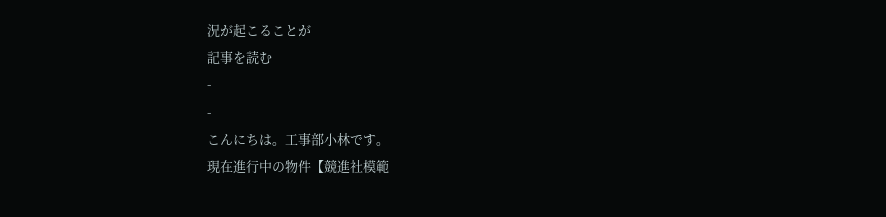況が起こることが
記事を読む
-
-
こんにちは。工事部小林です。
現在進行中の物件【競進社模範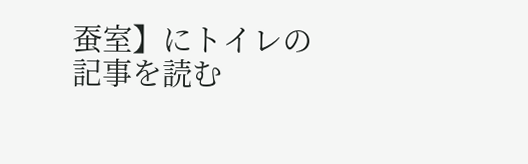蚕室】にトイレの
記事を読む